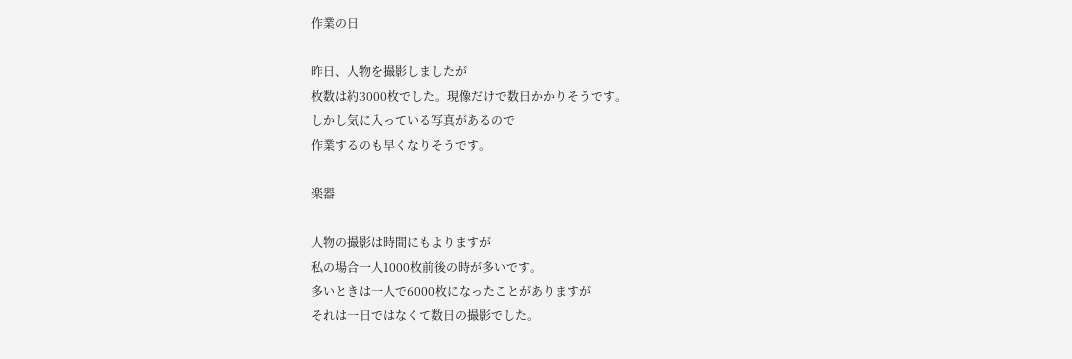作業の日

昨日、人物を撮影しましたが
枚数は約3000枚でした。現像だけで数日かかりそうです。
しかし気に入っている写真があるので
作業するのも早くなりそうです。

楽器

人物の撮影は時間にもよりますが
私の場合一人1000枚前後の時が多いです。
多いときは一人で6000枚になったことがありますが
それは一日ではなくて数日の撮影でした。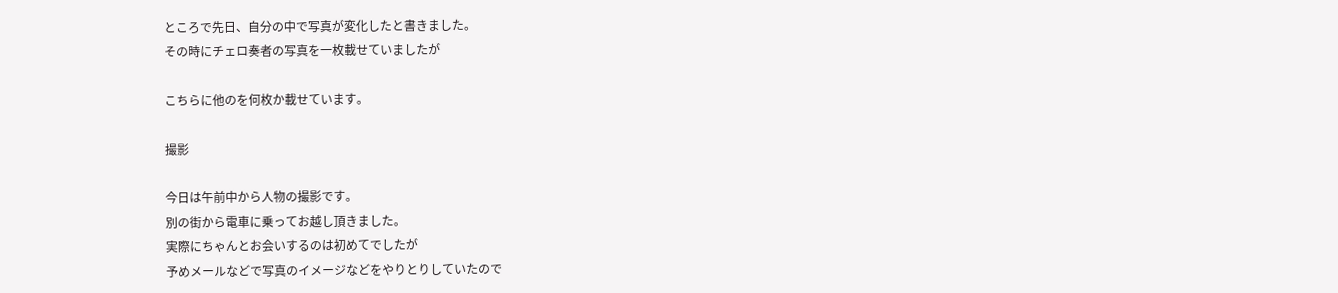ところで先日、自分の中で写真が変化したと書きました。
その時にチェロ奏者の写真を一枚載せていましたが

こちらに他のを何枚か載せています。

撮影

今日は午前中から人物の撮影です。
別の街から電車に乗ってお越し頂きました。
実際にちゃんとお会いするのは初めてでしたが
予めメールなどで写真のイメージなどをやりとりしていたので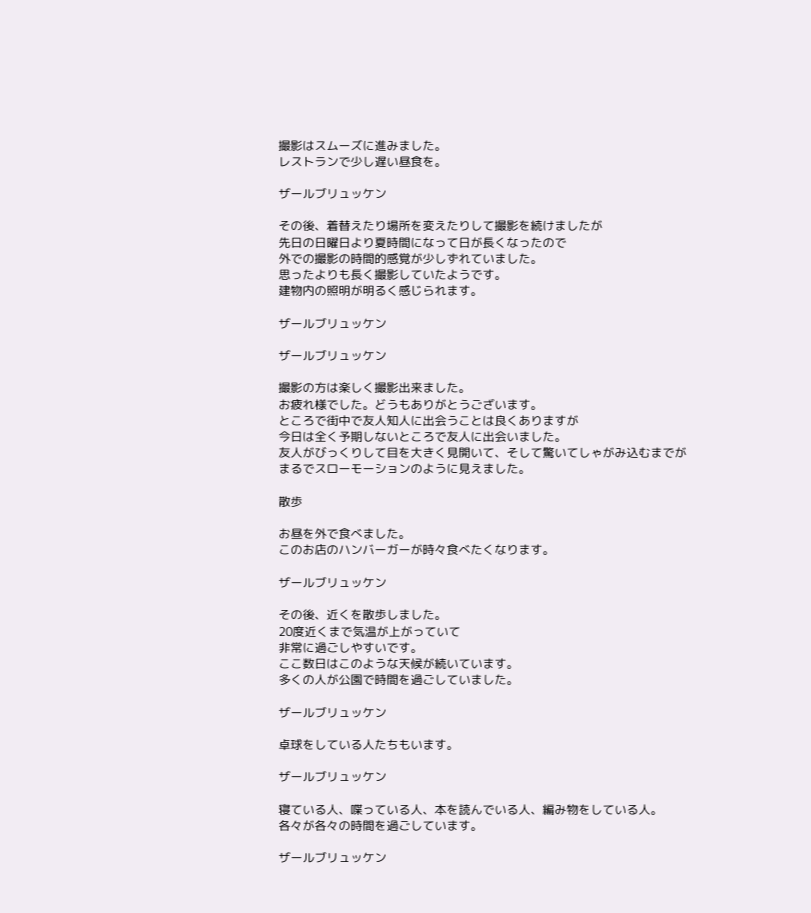撮影はスムーズに進みました。
レストランで少し遅い昼食を。

ザールブリュッケン

その後、着替えたり場所を変えたりして撮影を続けましたが
先日の日曜日より夏時間になって日が長くなったので
外での撮影の時間的感覚が少しずれていました。
思ったよりも長く撮影していたようです。
建物内の照明が明るく感じられます。

ザールブリュッケン

ザールブリュッケン

撮影の方は楽しく撮影出来ました。
お疲れ様でした。どうもありがとうございます。
ところで街中で友人知人に出会うことは良くありますが
今日は全く予期しないところで友人に出会いました。
友人がびっくりして目を大きく見開いて、そして驚いてしゃがみ込むまでが
まるでスローモーションのように見えました。

散歩

お昼を外で食べました。
このお店のハンバーガーが時々食べたくなります。

ザールブリュッケン

その後、近くを散歩しました。
20度近くまで気温が上がっていて
非常に過ごしやすいです。
ここ数日はこのような天候が続いています。
多くの人が公園で時間を過ごしていました。

ザールブリュッケン

卓球をしている人たちもいます。

ザールブリュッケン

寝ている人、喋っている人、本を読んでいる人、編み物をしている人。
各々が各々の時間を過ごしています。

ザールブリュッケン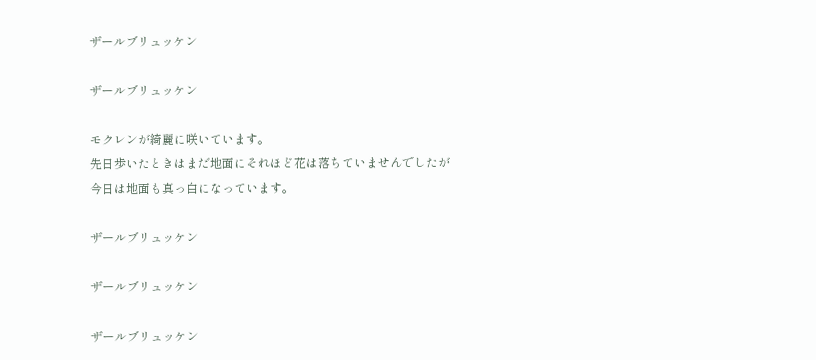ザールブリュッケン

ザールブリュッケン

モクレンが綺麗に咲いています。
先日歩いたときはまだ地面にそれほど花は落ちていませんでしたが
今日は地面も真っ白になっています。

ザールブリュッケン

ザールブリュッケン

ザールブリュッケン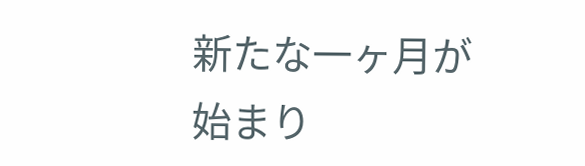新たな一ヶ月が始まり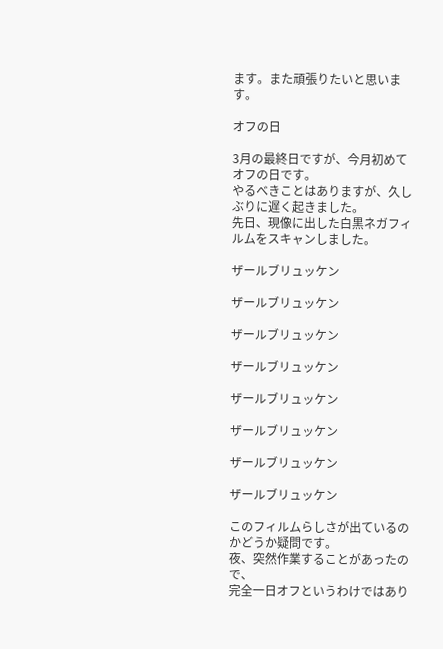ます。また頑張りたいと思います。

オフの日

3月の最終日ですが、今月初めてオフの日です。
やるべきことはありますが、久しぶりに遅く起きました。
先日、現像に出した白黒ネガフィルムをスキャンしました。

ザールブリュッケン

ザールブリュッケン

ザールブリュッケン

ザールブリュッケン

ザールブリュッケン

ザールブリュッケン

ザールブリュッケン

ザールブリュッケン

このフィルムらしさが出ているのかどうか疑問です。
夜、突然作業することがあったので、
完全一日オフというわけではあり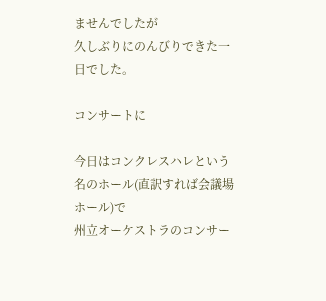ませんでしたが
久しぶりにのんびりできた一日でした。

コンサートに

今日はコンクレスハレという名のホール(直訳すれば会議場ホール)で
州立オーケストラのコンサー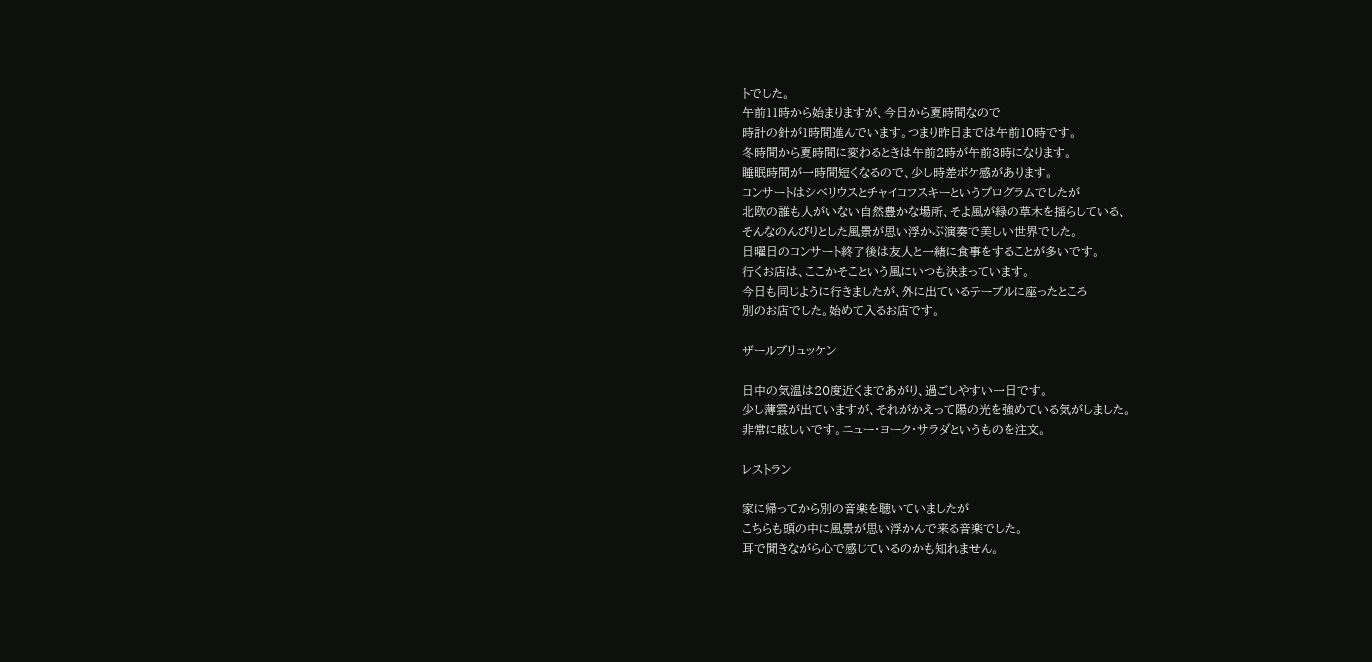トでした。
午前11時から始まりますが、今日から夏時間なので
時計の針が1時間進んでいます。つまり昨日までは午前10時です。
冬時間から夏時間に変わるときは午前2時が午前3時になります。
睡眠時間が一時間短くなるので、少し時差ボケ感があります。
コンサートはシベリウスとチャイコフスキーというプログラムでしたが
北欧の誰も人がいない自然豊かな場所、そよ風が緑の草木を揺らしている、
そんなのんびりとした風景が思い浮かぶ演奏で美しい世界でした。
日曜日のコンサート終了後は友人と一緒に食事をすることが多いです。
行くお店は、ここかそこという風にいつも決まっています。
今日も同じように行きましたが、外に出ているテーブルに座ったところ
別のお店でした。始めて入るお店です。

ザールブリュッケン

日中の気温は20度近くまであがり、過ごしやすい一日です。
少し薄雲が出ていますが、それがかえって陽の光を強めている気がしました。
非常に眩しいです。ニュー・ヨーク・サラダというものを注文。

レストラン

家に帰ってから別の音楽を聴いていましたが
こちらも頭の中に風景が思い浮かんで来る音楽でした。
耳で聞きながら心で感じているのかも知れません。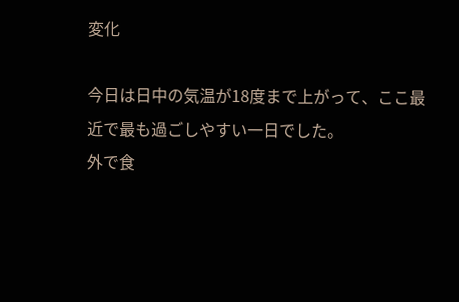変化

今日は日中の気温が18度まで上がって、ここ最近で最も過ごしやすい一日でした。
外で食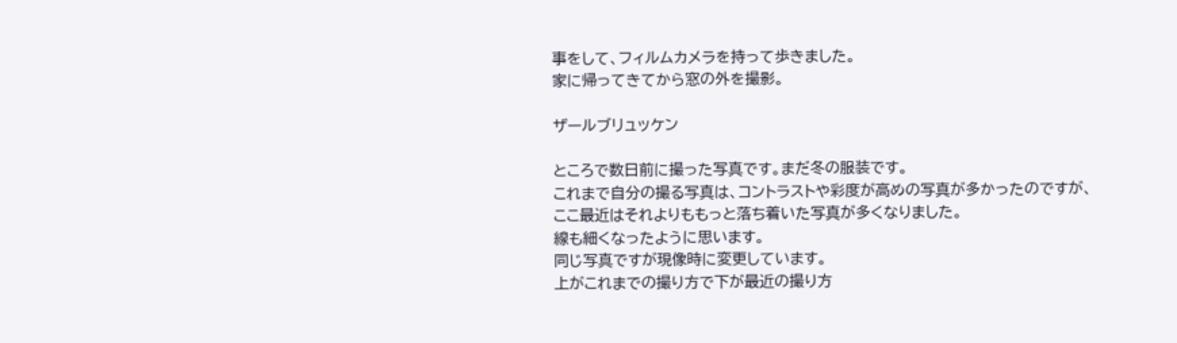事をして、フィルムカメラを持って歩きました。
家に帰ってきてから窓の外を撮影。

ザールブリュッケン

ところで数日前に撮った写真です。まだ冬の服装です。
これまで自分の撮る写真は、コントラストや彩度が高めの写真が多かったのですが、
ここ最近はそれよりももっと落ち着いた写真が多くなりました。
線も細くなったように思います。
同じ写真ですが現像時に変更しています。
上がこれまでの撮り方で下が最近の撮り方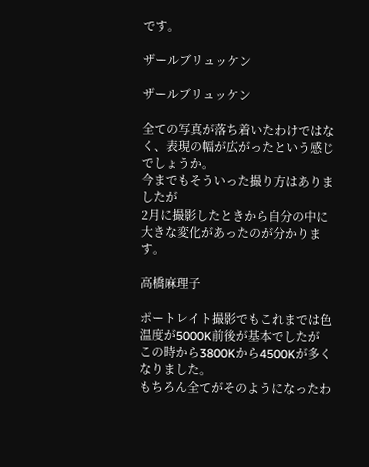です。

ザールブリュッケン

ザールブリュッケン

全ての写真が落ち着いたわけではなく、表現の幅が広がったという感じでしょうか。
今までもそういった撮り方はありましたが
2月に撮影したときから自分の中に大きな変化があったのが分かります。

高橋麻理子

ポートレイト撮影でもこれまでは色温度が5000K前後が基本でしたが
この時から3800Kから4500Kが多くなりました。
もちろん全てがそのようになったわ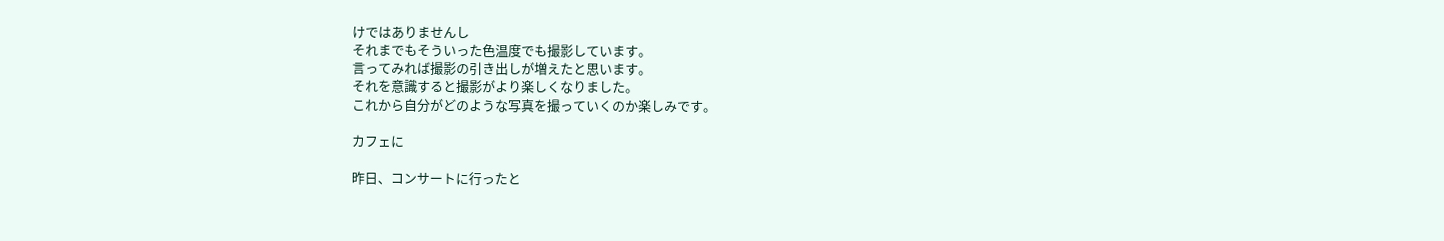けではありませんし
それまでもそういった色温度でも撮影しています。
言ってみれば撮影の引き出しが増えたと思います。
それを意識すると撮影がより楽しくなりました。
これから自分がどのような写真を撮っていくのか楽しみです。

カフェに

昨日、コンサートに行ったと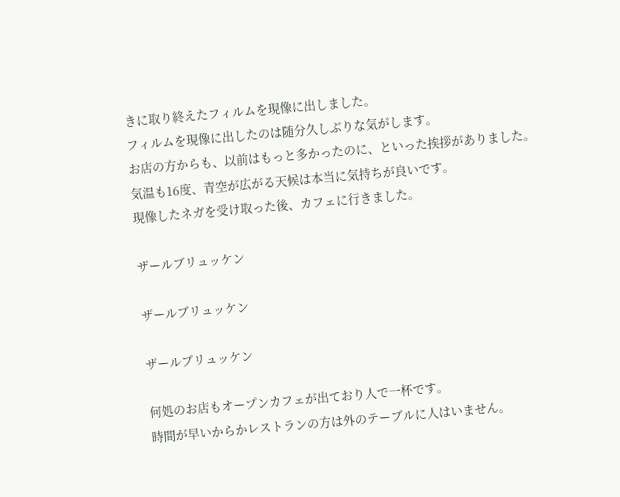きに取り終えたフィルムを現像に出しました。
フィルムを現像に出したのは随分久しぶりな気がします。
お店の方からも、以前はもっと多かったのに、といった挨拶がありました。
気温も16度、青空が広がる天候は本当に気持ちが良いです。
現像したネガを受け取った後、カフェに行きました。

ザールブリュッケン

ザールブリュッケン

ザールブリュッケン

何処のお店もオープンカフェが出ており人で一杯です。
時間が早いからかレストランの方は外のテーブルに人はいません。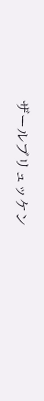ザールブリュッケン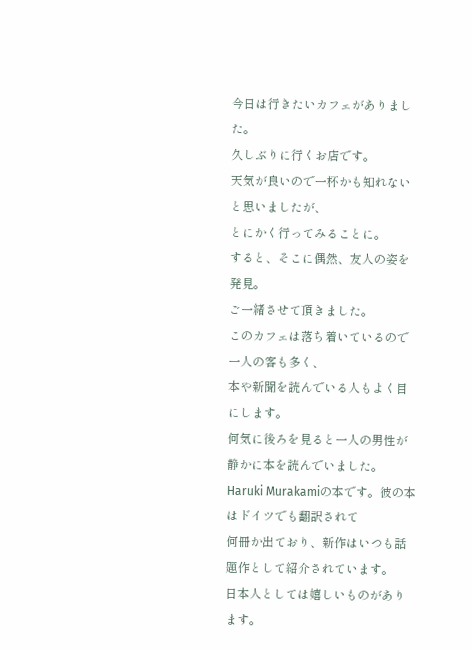今日は行きたいカフェがありました。
久しぶりに行くお店です。
天気が良いので一杯かも知れないと思いましたが、
とにかく行ってみることに。
すると、そこに偶然、友人の姿を発見。
ご一緒させて頂きました。
このカフェは落ち着いているので一人の客も多く、
本や新聞を読んでいる人もよく目にします。
何気に後ろを見ると一人の男性が静かに本を読んでいました。
Haruki Murakamiの本です。彼の本はドイツでも翻訳されて
何冊か出ており、新作はいつも話題作として紹介されています。
日本人としては嬉しいものがあります。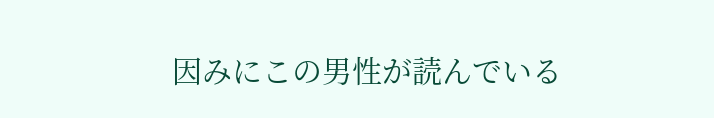因みにこの男性が読んでいる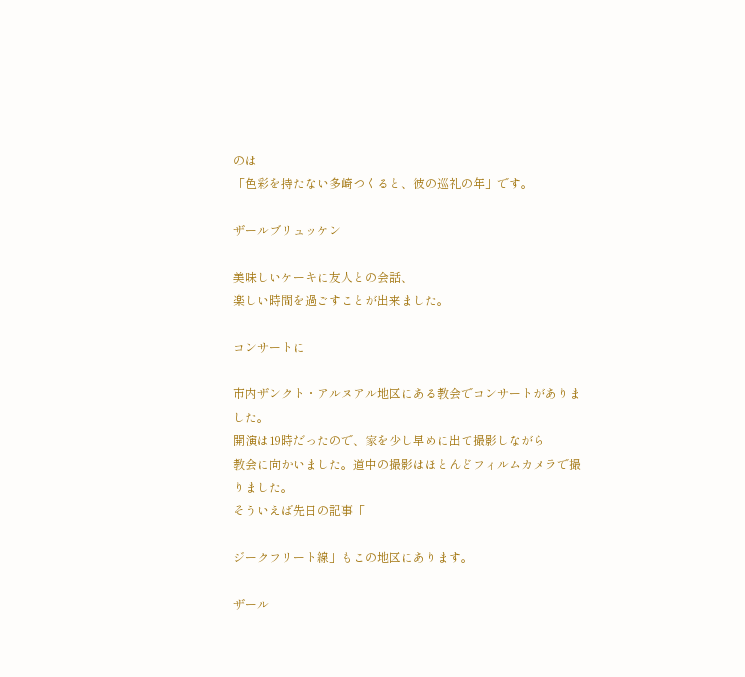のは
「色彩を持たない多崎つくると、彼の巡礼の年」です。

ザールブリュッケン

美味しいケーキに友人との会話、
楽しい時間を過ごすことが出来ました。

コンサートに

市内ザンクト・アルヌアル地区にある教会でコンサートがありました。
開演は19時だったので、家を少し早めに出て撮影しながら
教会に向かいました。道中の撮影はほとんどフィルムカメラで撮りました。
そういえば先日の記事「

ジークフリート線」もこの地区にあります。

ザール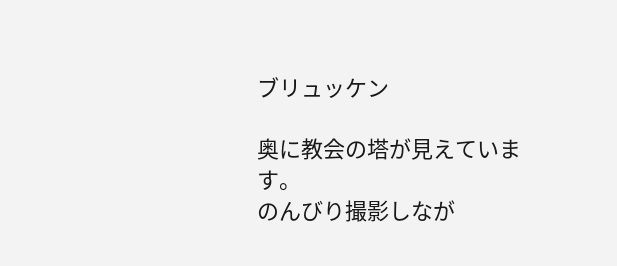ブリュッケン

奥に教会の塔が見えています。
のんびり撮影しなが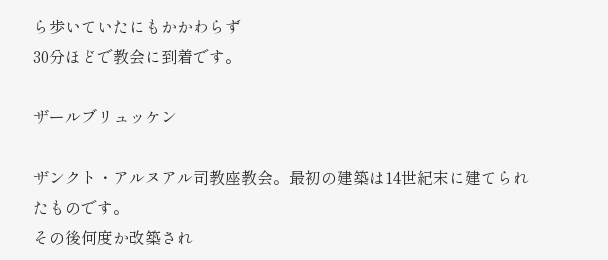ら歩いていたにもかかわらず
30分ほどで教会に到着です。

ザールブリュッケン

ザンクト・アルヌアル司教座教会。最初の建築は14世紀末に建てられたものです。
その後何度か改築され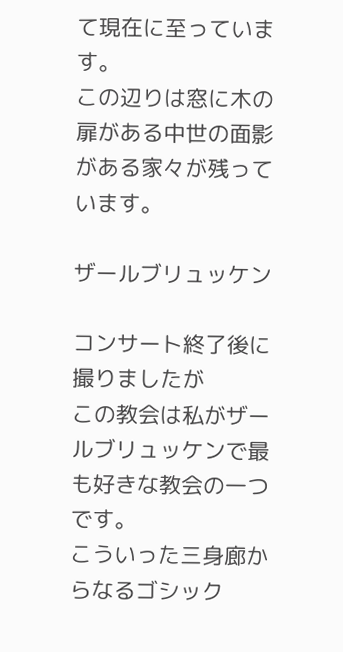て現在に至っています。
この辺りは窓に木の扉がある中世の面影がある家々が残っています。

ザールブリュッケン

コンサート終了後に撮りましたが
この教会は私がザールブリュッケンで最も好きな教会の一つです。
こういった三身廊からなるゴシック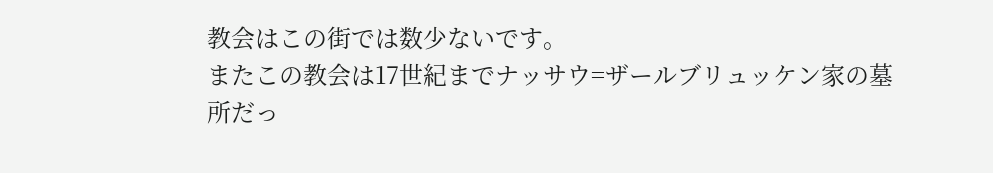教会はこの街では数少ないです。
またこの教会は17世紀までナッサウ=ザールブリュッケン家の墓所だっ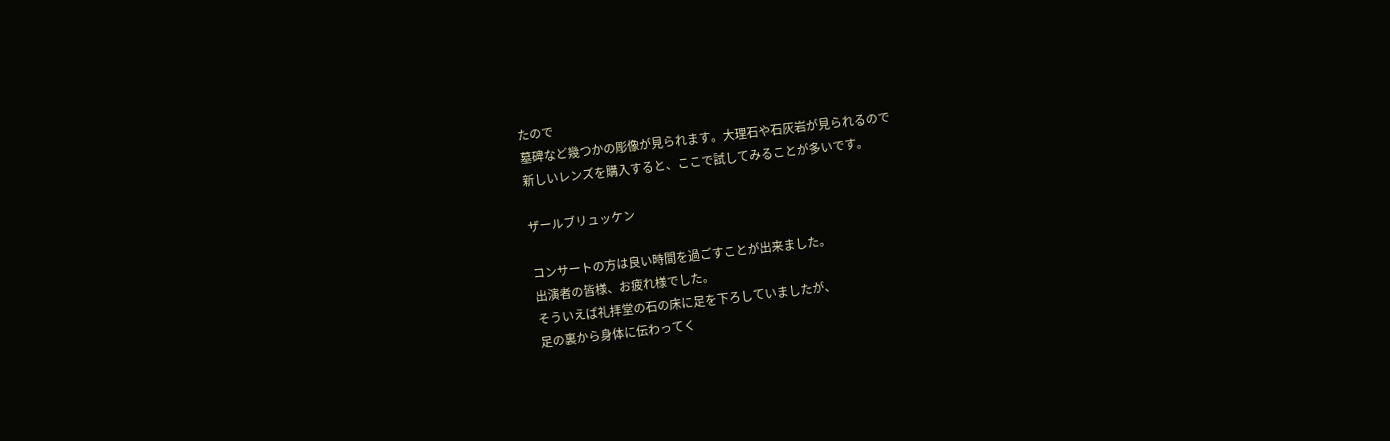たので
墓碑など幾つかの彫像が見られます。大理石や石灰岩が見られるので
新しいレンズを購入すると、ここで試してみることが多いです。

ザールブリュッケン

コンサートの方は良い時間を過ごすことが出来ました。
出演者の皆様、お疲れ様でした。
そういえば礼拝堂の石の床に足を下ろしていましたが、
足の裏から身体に伝わってく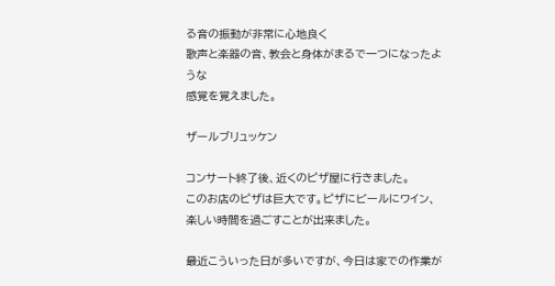る音の振動が非常に心地良く
歌声と楽器の音、教会と身体がまるで一つになったような
感覚を覚えました。

ザールブリュッケン

コンサート終了後、近くのピザ屋に行きました。
このお店のピザは巨大です。ピザにビールにワイン、
楽しい時間を過ごすことが出来ました。

最近こういった日が多いですが、今日は家での作業が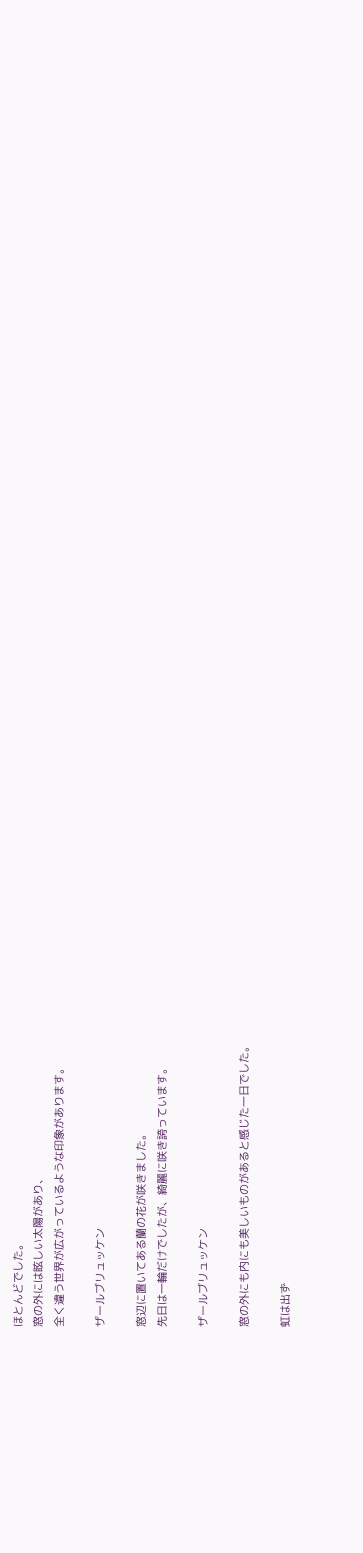ほとんどでした。
窓の外には眩しい太陽があり、
全く違う世界が広がっているような印象があります。

ザールブリュッケン

窓辺に置いてある蘭の花が咲きました。
先日は一輪だけでしたが、綺麗に咲き誇っています。

ザールブリュッケン

窓の外にも内にも美しいものがあると感じた一日でした。

虹は出ず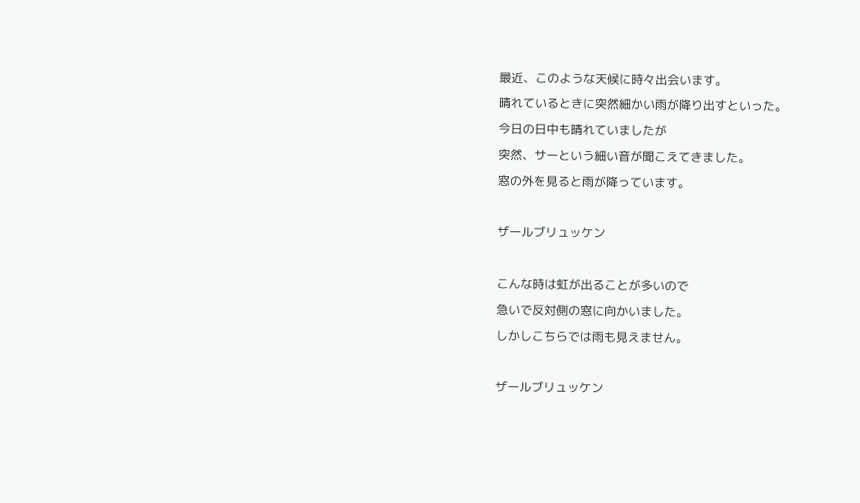最近、このような天候に時々出会います。
晴れているときに突然細かい雨が降り出すといった。
今日の日中も晴れていましたが
突然、サーという細い音が聞こえてきました。
窓の外を見ると雨が降っています。

ザールブリュッケン

こんな時は虹が出ることが多いので
急いで反対側の窓に向かいました。
しかしこちらでは雨も見えません。

ザールブリュッケン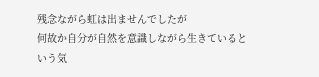残念ながら虹は出ませんでしたが
何故か自分が自然を意識しながら生きているという気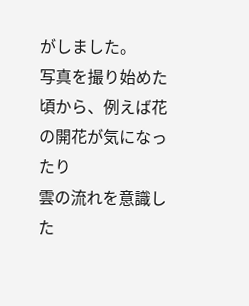がしました。
写真を撮り始めた頃から、例えば花の開花が気になったり
雲の流れを意識した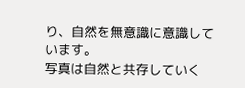り、自然を無意識に意識しています。
写真は自然と共存していく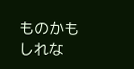ものかもしれな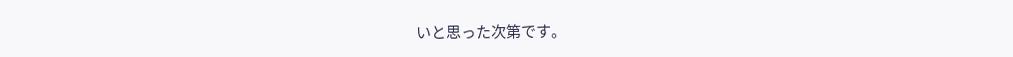いと思った次第です。